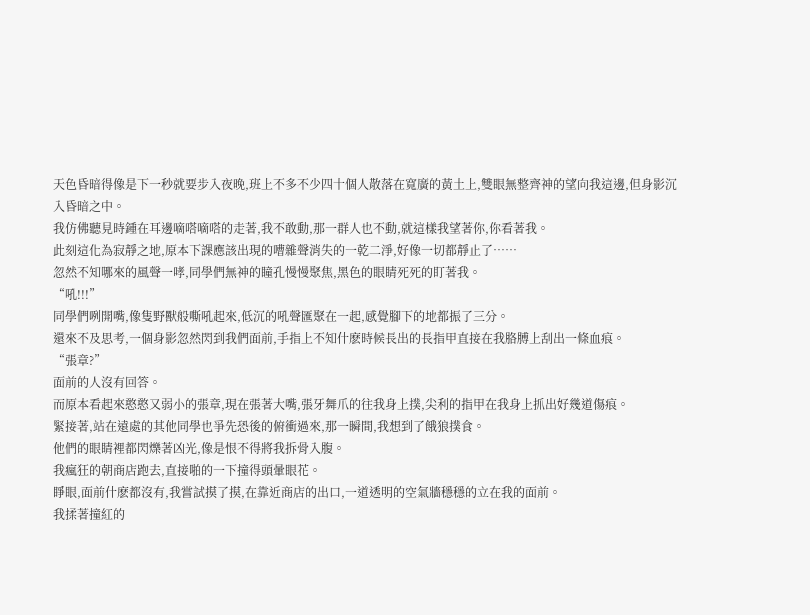天色昏暗得像是下一秒就要步入夜晚,班上不多不少四十個人散落在寬廣的黃土上,雙眼無整齊神的望向我這邊,但身影沉入昏暗之中。
我仿佛聽見時鍾在耳邊嘀嗒嘀嗒的走著,我不敢動,那一群人也不動,就這樣我望著你,你看著我。
此刻這化為寂靜之地,原本下課應該出現的嘈雜聲消失的一乾二淨,好像一切都靜止了……
忽然不知哪來的風聲一哮,同學們無神的瞳孔慢慢聚焦,黑色的眼睛死死的盯著我。
“吼!!!”
同學們咧開嘴,像隻野獸般嘶吼起來,低沉的吼聲匯聚在一起,感覺腳下的地都振了三分。
還來不及思考,一個身影忽然閃到我們面前,手指上不知什麽時候長出的長指甲直接在我胳膊上刮出一條血痕。
“張章?”
面前的人沒有回答。
而原本看起來憨憨又弱小的張章,現在張著大嘴,張牙舞爪的往我身上撲,尖利的指甲在我身上抓出好幾道傷痕。
緊接著,站在遠處的其他同學也爭先恐後的俯衝過來,那一瞬間,我想到了餓狼撲食。
他們的眼睛裡都閃爍著凶光,像是恨不得將我拆骨入腹。
我瘋狂的朝商店跑去,直接啪的一下撞得頭暈眼花。
睜眼,面前什麽都沒有,我嘗試摸了摸,在靠近商店的出口,一道透明的空氣牆穩穩的立在我的面前。
我揉著撞紅的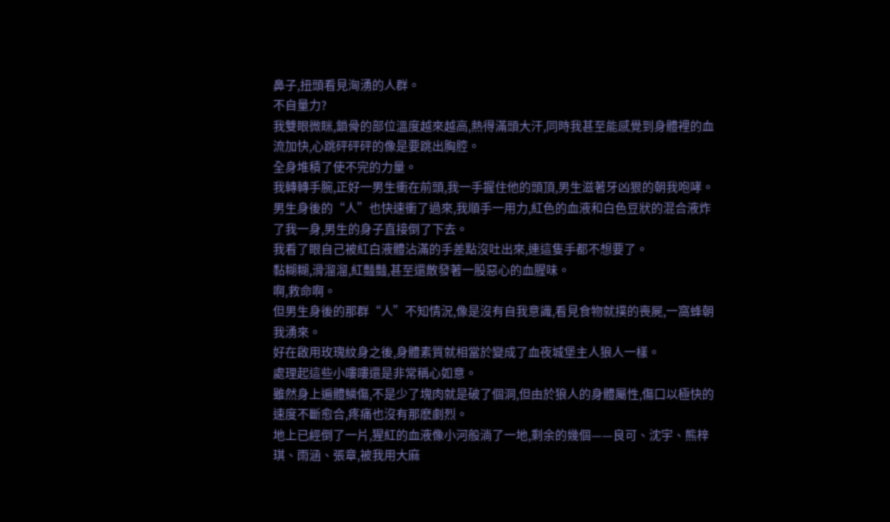鼻子,扭頭看見洶湧的人群。
不自量力?
我雙眼微眯,鎖骨的部位溫度越來越高,熱得滿頭大汗,同時我甚至能感覺到身體裡的血流加快,心跳砰砰砰的像是要跳出胸腔。
全身堆積了使不完的力量。
我轉轉手腕,正好一男生衝在前頭,我一手握住他的頭頂,男生滋著牙凶狠的朝我咆哮。
男生身後的“人”也快速衝了過來,我順手一用力,紅色的血液和白色豆狀的混合液炸了我一身,男生的身子直接倒了下去。
我看了眼自己被紅白液體沾滿的手差點沒吐出來,連這隻手都不想要了。
黏糊糊,滑溜溜,紅豔豔,甚至還散發著一股惡心的血腥味。
啊,救命啊。
但男生身後的那群“人”不知情況,像是沒有自我意識,看見食物就撲的喪屍,一窩蜂朝我湧來。
好在啟用玫瑰紋身之後,身體素質就相當於變成了血夜城堡主人狼人一樣。
處理起這些小嘍嘍還是非常稱心如意。
雖然身上遍體鱗傷,不是少了塊肉就是破了個洞,但由於狼人的身體屬性,傷口以極快的速度不斷愈合,疼痛也沒有那麽劇烈。
地上已經倒了一片,猩紅的血液像小河般淌了一地,剩余的幾個——良可、沈宇、熊梓琪、雨涵、張章,被我用大麻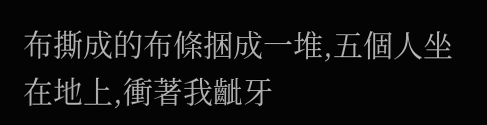布撕成的布條捆成一堆,五個人坐在地上,衝著我齜牙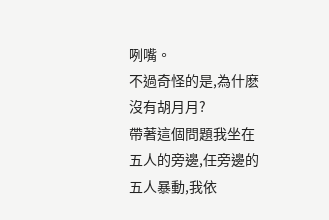咧嘴。
不過奇怪的是,為什麽沒有胡月月?
帶著這個問題我坐在五人的旁邊,任旁邊的五人暴動,我依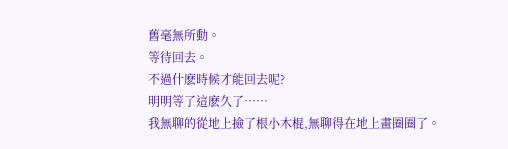舊毫無所動。
等待回去。
不過什麽時候才能回去呢?
明明等了這麽久了……
我無聊的從地上撿了根小木棍,無聊得在地上畫圈圈了。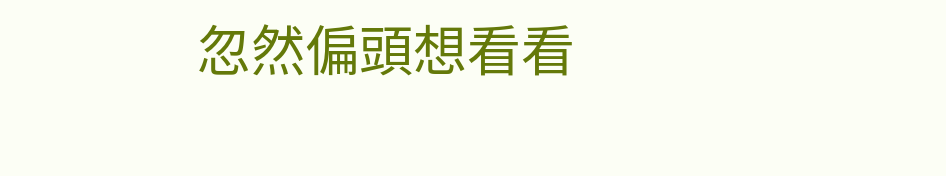忽然偏頭想看看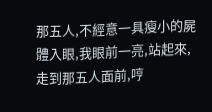那五人,不經意一具瘦小的屍體入眼,我眼前一亮,站起來,走到那五人面前,哼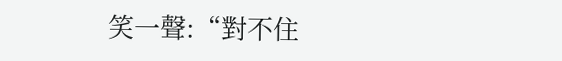笑一聲:“對不住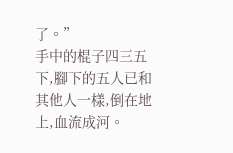了。”
手中的棍子四三五下,腳下的五人已和其他人一樣,倒在地上,血流成河。